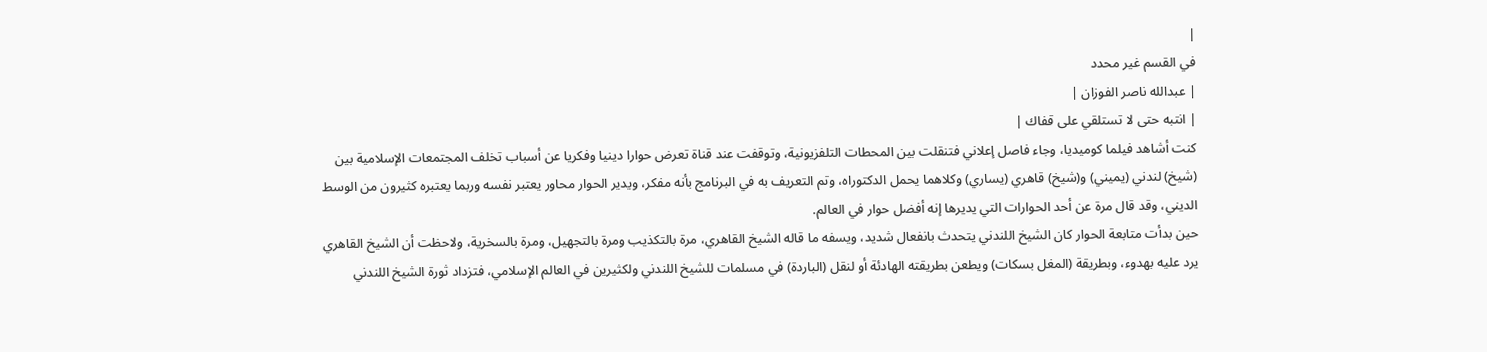|
في القسم غير محدد
| عبدالله ناصر الفوزان |
| انتبه حتى لا تستلقي على قفاك |
كنت أشاهد فيلما كوميديا، وجاء فاصل إعلاني فتنقلت بين المحطات التلفزيونية، وتوقفت عند قناة تعرض حوارا دينيا وفكريا عن أسباب تخلف المجتمعات الإسلامية بين (شيخ) لندني (يميني) و(شيخ) قاهري (يساري) وكلاهما يحمل الدكتوراه، وتم التعريف به في البرنامج بأنه مفكر، ويدير الحوار محاور يعتبر نفسه وربما يعتبره كثيرون من الوسط الديني، وقد قال مرة عن أحد الحوارات التي يديرها إنه أفضل حوار في العالم.
حين بدأت متابعة الحوار كان الشيخ اللندني يتحدث بانفعال شديد، ويسفه ما قاله الشيخ القاهري، مرة بالتكذيب ومرة بالتجهيل، ومرة بالسخرية، ولاحظت أن الشيخ القاهري يرد عليه بهدوء، وبطريقة (المغل بسكات) ويطعن بطريقته الهادئة أو لنقل (الباردة) في مسلمات للشيخ اللندني ولكثيرين في العالم الإسلامي، فتزداد ثورة الشيخ اللندني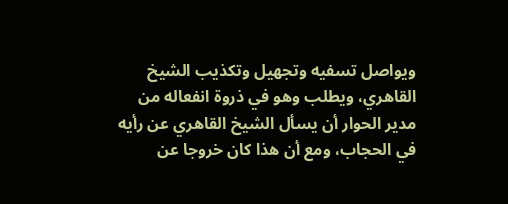ويواصل تسفيه وتجهيل وتكذيب الشيخ القاهري، ويطلب وهو في ذروة انفعاله من مدير الحوار أن يسأل الشيخ القاهري عن رأيه في الحجاب، ومع أن هذا كان خروجا عن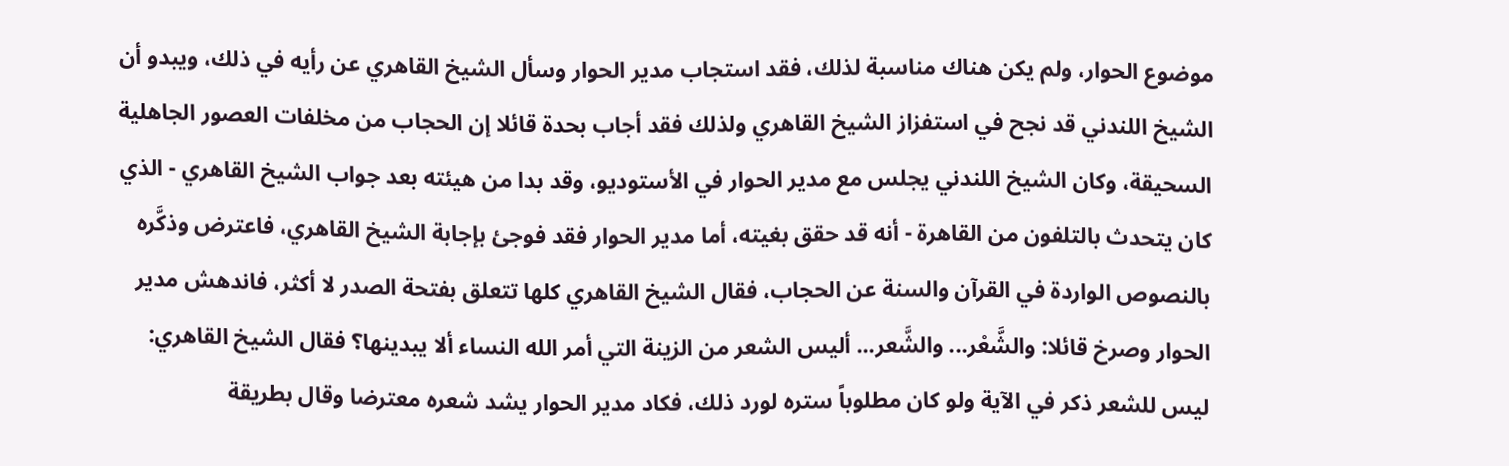موضوع الحوار، ولم يكن هناك مناسبة لذلك، فقد استجاب مدير الحوار وسأل الشيخ القاهري عن رأيه في ذلك، ويبدو أن الشيخ اللندني قد نجح في استفزاز الشيخ القاهري ولذلك فقد أجاب بحدة قائلا إن الحجاب من مخلفات العصور الجاهلية السحيقة، وكان الشيخ اللندني يجلس مع مدير الحوار في الأستوديو، وقد بدا من هيئته بعد جواب الشيخ القاهري - الذي كان يتحدث بالتلفون من القاهرة - أنه قد حقق بغيته، أما مدير الحوار فقد فوجئ بإجابة الشيخ القاهري، فاعترض وذكَّره بالنصوص الواردة في القرآن والسنة عن الحجاب، فقال الشيخ القاهري كلها تتعلق بفتحة الصدر لا أكثر، فاندهش مدير الحوار وصرخ قائلا: والشَّعْر... والشَّعر... أليس الشعر من الزينة التي أمر الله النساء ألا يبدينها؟ فقال الشيخ القاهري: ليس للشعر ذكر في الآية ولو كان مطلوباً ستره لورد ذلك، فكاد مدير الحوار يشد شعره معترضا وقال بطريقة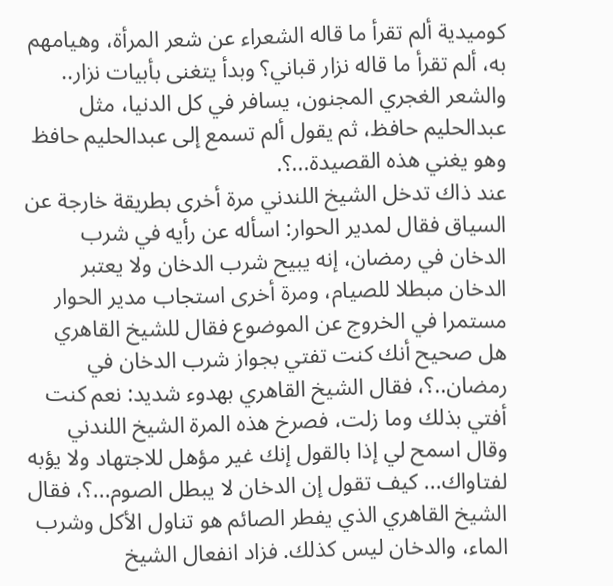كوميدية ألم تقرأ ما قاله الشعراء عن شعر المرأة، وهيامهم به، ألم تقرأ ما قاله نزار قباني؟ وبدأ يتغنى بأبيات نزار.. والشعر الغجري المجنون، يسافر في كل الدنيا، مثل عبدالحليم حافظ، ثم يقول ألم تسمع إلى عبدالحليم حافظ وهو يغني هذه القصيدة...؟.
عند ذاك تدخل الشيخ اللندني مرة أخرى بطريقة خارجة عن السياق فقال لمدير الحوار: اسأله عن رأيه في شرب الدخان في رمضان، إنه يبيح شرب الدخان ولا يعتبر الدخان مبطلا للصيام، ومرة أخرى استجاب مدير الحوار مستمرا في الخروج عن الموضوع فقال للشيخ القاهري هل صحيح أنك كنت تفتي بجواز شرب الدخان في رمضان..؟، فقال الشيخ القاهري بهدوء شديد: نعم كنت أفتي بذلك وما زلت، فصرخ هذه المرة الشيخ اللندني وقال اسمح لي إذا بالقول إنك غير مؤهل للاجتهاد ولا يؤبه لفتاواك... كيف تقول إن الدخان لا يبطل الصوم...؟، فقال الشيخ القاهري الذي يفطر الصائم هو تناول الأكل وشرب الماء، والدخان ليس كذلك. فزاد انفعال الشيخ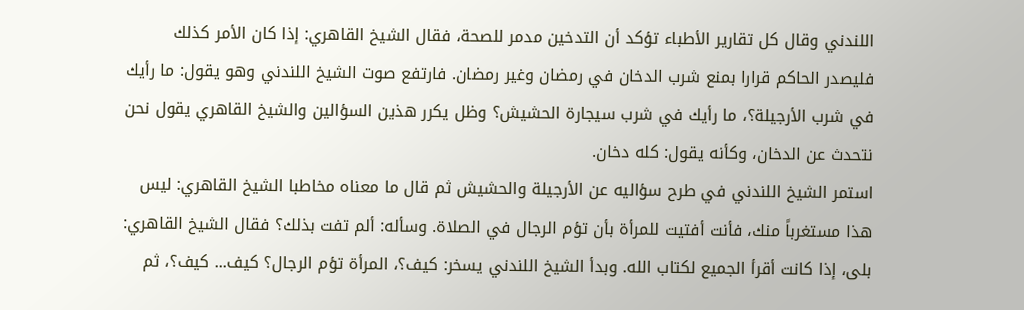اللندني وقال كل تقارير الأطباء تؤكد أن التدخين مدمر للصحة، فقال الشيخ القاهري: إذا كان الأمر كذلك فليصدر الحاكم قرارا بمنع شرب الدخان في رمضان وغير رمضان. فارتفع صوت الشيخ اللندني وهو يقول: ما رأيك في شرب الأرجيلة؟، ما رأيك في شرب سيجارة الحشيش؟ وظل يكرر هذين السؤالين والشيخ القاهري يقول نحن نتحدث عن الدخان، وكأنه يقول: كله دخان.
استمر الشيخ اللندني في طرح سؤاليه عن الأرجيلة والحشيش ثم قال ما معناه مخاطبا الشيخ القاهري: ليس هذا مستغرباً منك، فأنت أفتيت للمرأة بأن تؤم الرجال في الصلاة. وسأله: ألم تفت بذلك؟ فقال الشيخ القاهري: بلى، إذا كانت أقرأ الجميع لكتاب الله. وبدأ الشيخ اللندني يسخر: كيف؟، المرأة تؤم الرجال؟ كيف... كيف؟، ثم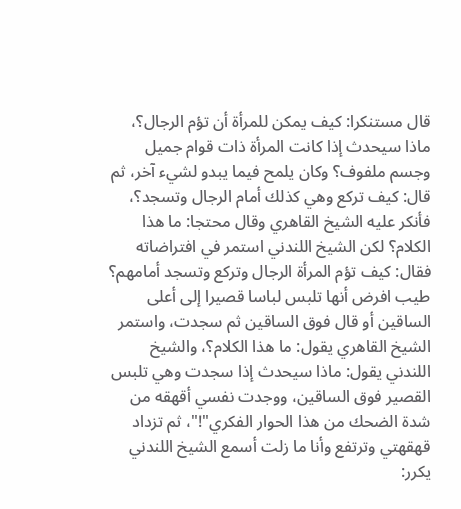قال مستنكرا: كيف يمكن للمرأة أن تؤم الرجال؟، ماذا سيحدث إذا كانت المرأة ذات قوام جميل وجسم ملفوف؟ وكان يلمح فيما يبدو لشيء آخر، ثم قال: كيف تركع وهي كذلك أمام الرجال وتسجد؟، فأنكر عليه الشيخ القاهري وقال محتجا: ما هذا الكلام؟ لكن الشيخ اللندني استمر في افتراضاته فقال: كيف تؤم المرأة الرجال وتركع وتسجد أمامهم؟ طيب افرض أنها تلبس لباسا قصيرا إلى أعلى الساقين أو قال فوق الساقين ثم سجدت، واستمر الشيخ القاهري يقول: ما هذا الكلام؟، والشيخ اللندني يقول: ماذا سيحدث إذا سجدت وهي تلبس القصير فوق الساقين، ووجدت نفسي أقهقه من شدة الضحك من هذا الحوار الفكري"!"، ثم تزداد قهقهتي وترتفع وأنا ما زلت أسمع الشيخ اللندني يكرر: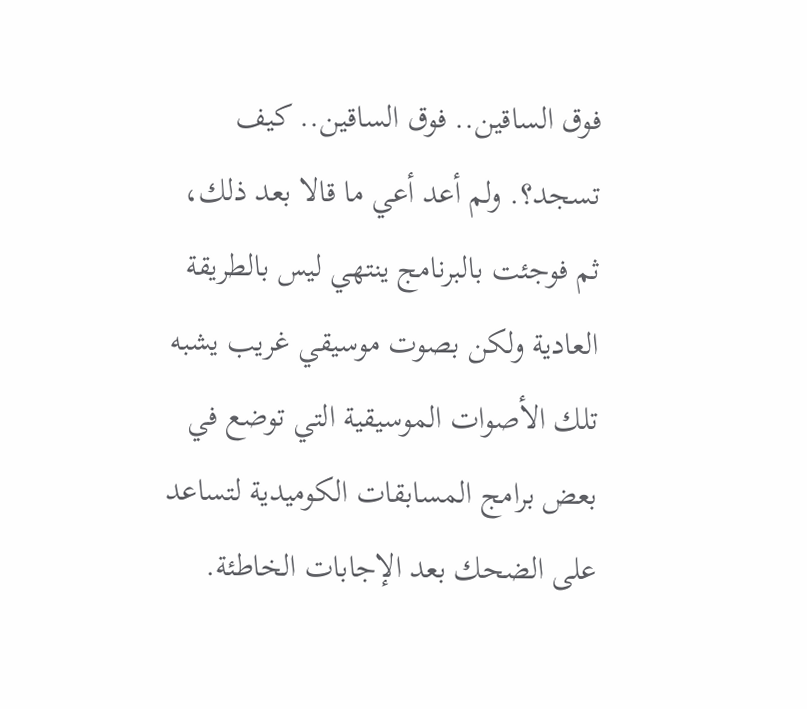فوق الساقين.. فوق الساقين.. كيف تسجد؟. ولم أعد أعي ما قالا بعد ذلك، ثم فوجئت بالبرنامج ينتهي ليس بالطريقة العادية ولكن بصوت موسيقي غريب يشبه تلك الأصوات الموسيقية التي توضع في بعض برامج المسابقات الكوميدية لتساعد على الضحك بعد الإجابات الخاطئة.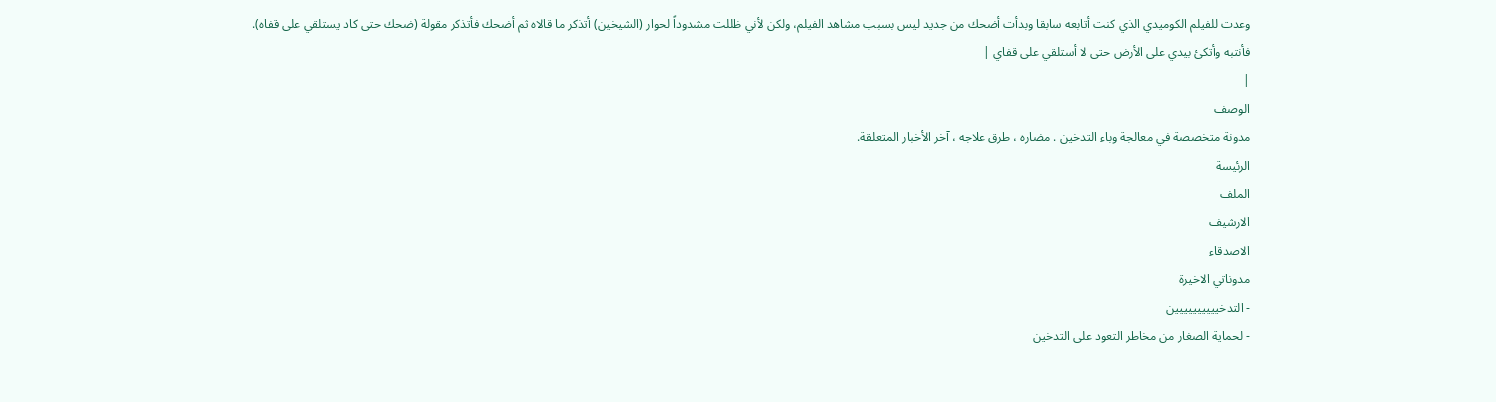وعدت للفيلم الكوميدي الذي كنت أتابعه سابقا وبدأت أضحك من جديد ليس بسبب مشاهد الفيلم، ولكن لأني ظللت مشدوداً لحوار (الشيخين) أتذكر ما قالاه ثم أضحك فأتذكر مقولة (ضحك حتى كاد يستلقي على قفاه).
فأنتبه وأتكئ بيدي على الأرض حتى لا أستلقي على قفاي |
|
الوصف
مدونة متخصصة في معالجة وباء التدخين . مضاره ، طرق علاجه ، آخر الأخبار المتعلقة.
الرئيسة
الملف
الارشيف
الاصدقاء
مدوناتي الاخيرة
- التدخيييييييييين
- لحماية الصغار من مخاطر التعود على التدخين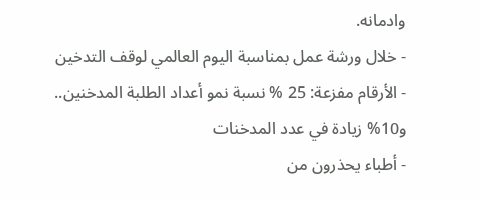وادمانه.
- خلال ورشة عمل بمناسبة اليوم العالمي لوقف التدخين
- الأرقام مفزعة: 25 % نسبة نمو أعداد الطلبة المدخنين.. و10% زيادة في عدد المدخنات
- أطباء يحذرون من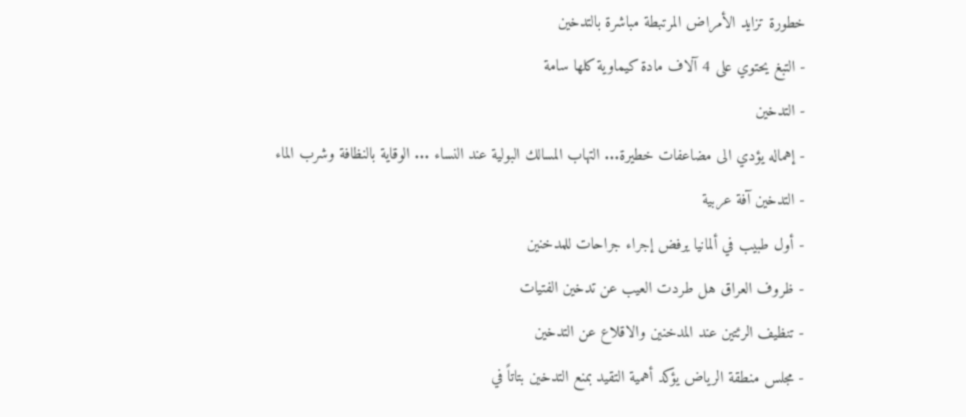خطورة تزايد الأمراض المرتبطة مباشرة بالتدخين
- التبغ يحتوي على 4 آلاف مادة كيماوية كلها سامة
- التدخين
- إهماله يؤدي الى مضاعفات خطيرة... التهاب المسالك البولية عند النساء ... الوقاية بالنظافة وشرب الماء
- التدخين آفة عربية
- أول طبيب في ألمانيا يرفض إجراء جراحات للمدخنين
- ظروف العراق هل طردت العيب عن تدخين الفتيات
- تنظيف الرئتين عند المدخنين والاقلاع عن التدخين
- مجلس منطقة الرياض يؤكد أهمية التقيد بمنع التدخين بتاتاً في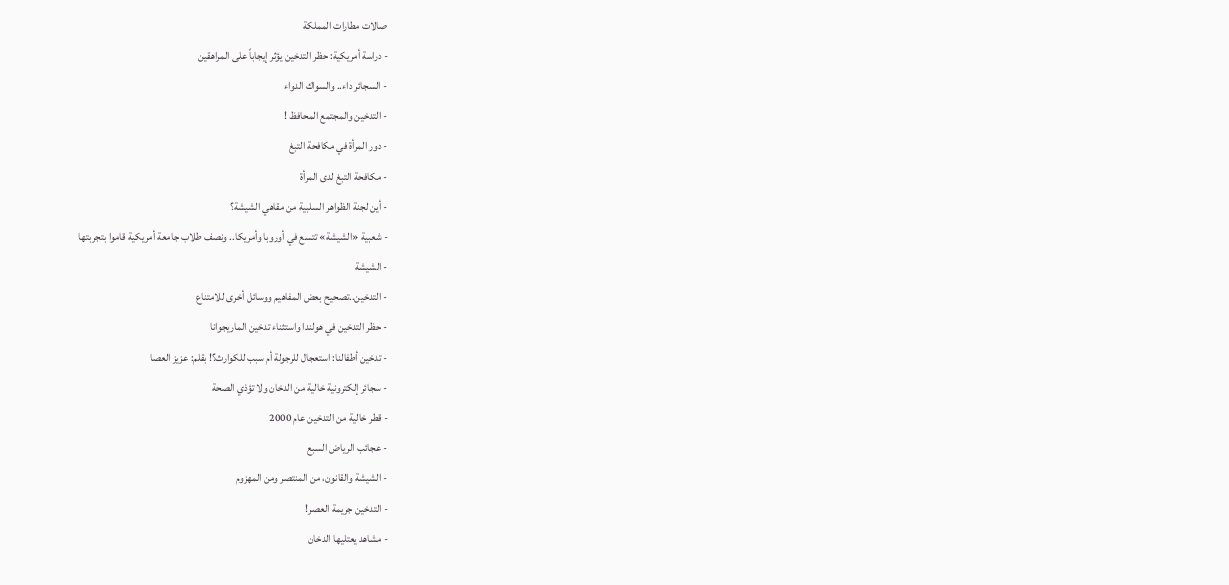صالات مطارات المملكة
- دراسة أمريكية: حظر التدخين يؤثر إيجاباً على المراهقين
- السجائر داء.. والسواك الدواء
- التدخين والمجتمع المحافظ !
- دور المرأة في مكافحة التبغ
- مكافحة التبغ لدى المرأة
- أين لجنة الظواهر السلبية من مقاهي الشيشة؟
- شعبية «الشيشة» تتسع في أوروبا وأمريكا.. ونصف طلاب جامعة أمريكية قاموا بتجربتها
- الشيشة
- التدخين..تصحيح بعض المفاهيم ووسائل أخرى للامتناع
- حظر التدخين في هولندا واستثناء تدخين الماريجوانا
- تدخين أطفالنا: استعجال للرجولة أم سبب للكوارث؟! بقلم: عزيز العصا
- سجائر إلكترونية خالية من الدخان ولا تؤذي الصحة
- قطر خالية من التدخين عام 2000
- عجائب الرياض السبع
- الشيشة والقانون، من المنتصر ومن المهزوم
- التدخين جريمة العصر!
- مشاهد يعتليها الدخان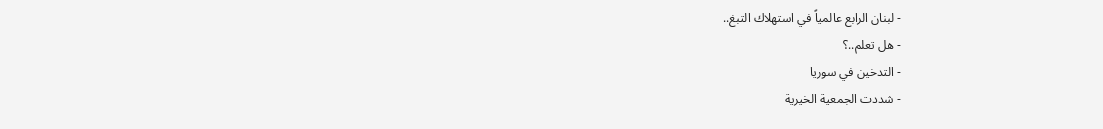- لبنان الرابع عالمياً في استهلاك التبغ..
- هل تعلم..؟
- التدخين في سوريا
- شددت الجمعية الخيرية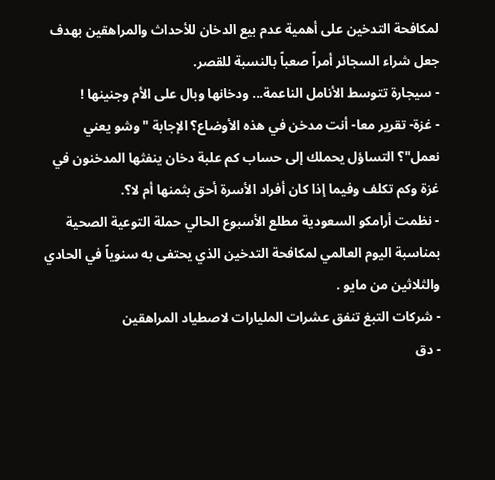لمكافحة التدخين على أهمية عدم بيع الدخان للأحداث والمراهقين بهدف جعل شراء السجائر أمراً صعباً بالنسبة للقصر.
- سيجارة تتوسط الأنامل الناعمة... ودخانها وبال على الأم وجنينها !
- غزة- تقرير معا- أنت مدخن في هذه الأوضاع؟ الإجابة "وشو يعني نعمل"؟ التساؤل يحملك إلى حساب كم علبة دخان ينفثها المدخنون في غزة وكم تكلف وفيما إذا كان أفراد الأسرة أحق بثمنها أم لا؟.
- نظمت أرامكو السعودية مطلع الأسبوع الحالي حملة التوعية الصحية بمناسبة اليوم العالمي لمكافحة التدخين الذي يحتفى به سنوياً في الحادي والثلاثين من مايو .
- شركات التبغ تنفق عشرات المليارات لاصطياد المراهقين
- دق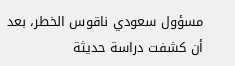مسؤول سعودي ناقوس الخطر، بعد أن كشفت دراسة حديثة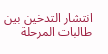انتشار التدخين بين طالبات المرحلة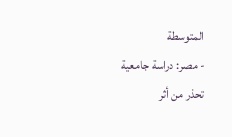المتوسطة
- مصر: دراسة جامعية تحذر من أثر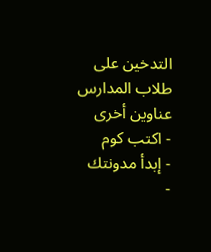التدخين على طلاب المدارس
عناوين أخرى
- اكتب كوم
- إبدأ مدونتك
-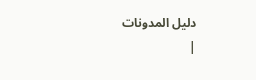دليل المدونات
|